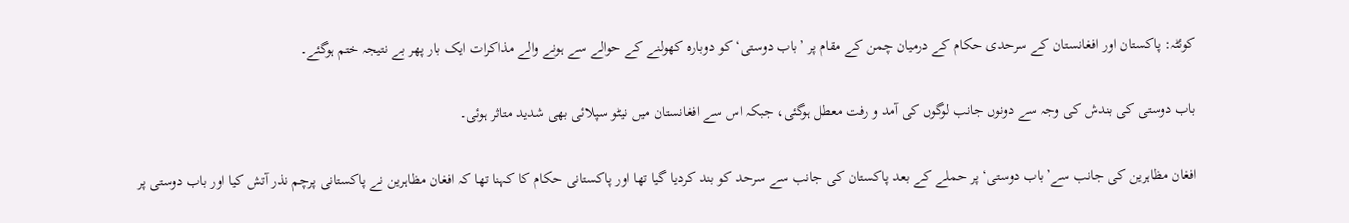کوئٹہ: پاکستان اور افغانستان کے سرحدی حکام کے درمیان چمن کے مقام پر ’باب دوستی‘ کو دوبارہ کھولنے کے حوالے سے ہونے والے مذاکرات ایک بار پھر بے نتیجہ ختم ہوگئے۔

باب دوستی کی بندش کی وجہ سے دونوں جانب لوگوں کی آمد و رفت معطل ہوگئی، جبکہ اس سے افغانستان میں نیٹو سپلائی بھی شدید متاثر ہوئی۔

افغان مظاہرین کی جانب سے’باب دوستی‘ پر حملے کے بعد پاکستان کی جانب سے سرحد کو بند کردیا گیا تھا اور پاکستانی حکام کا کہنا تھا کہ افغان مظاہرین نے پاکستانی پرچم نذر آتش کیا اور باب دوستی پر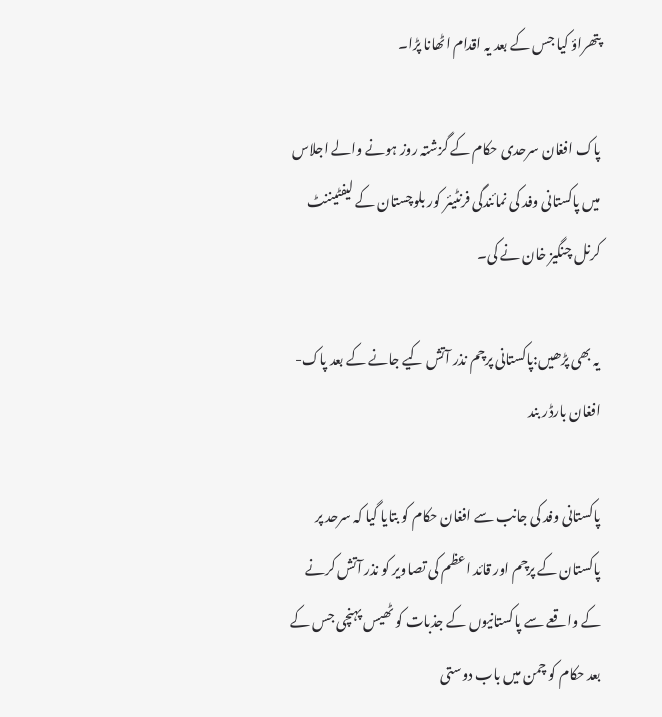پتھراؤ کیا جس کے بعد یہ اقدام اٹھانا پڑا۔

پاک افغان سرحدی حکام کے گزشتہ روز ہونے والے اجلاس میں پاکستانی وفد کی نمائندگی فرنٹیئر کور بلوچستان کے لیفٹیننٹ کرنل چنگیز خان نے کی۔

یہ بھی پڑھیں:پاکستانی پرچم نذر آتش کیے جانے کے بعد پاک-افغان بارڈر بند

پاکستانی وفد کی جانب سے افغان حکام کو بتایا گیا کہ سرحد پر پاکستان کے پرچم اور قائد اعظم کی تصاویر کو نذر آتش کرنے کے واقعے سے پاکستانیوں کے جذبات کو ٹھیس پہنچی جس کے بعد حکام کو چمن میں باب دوستی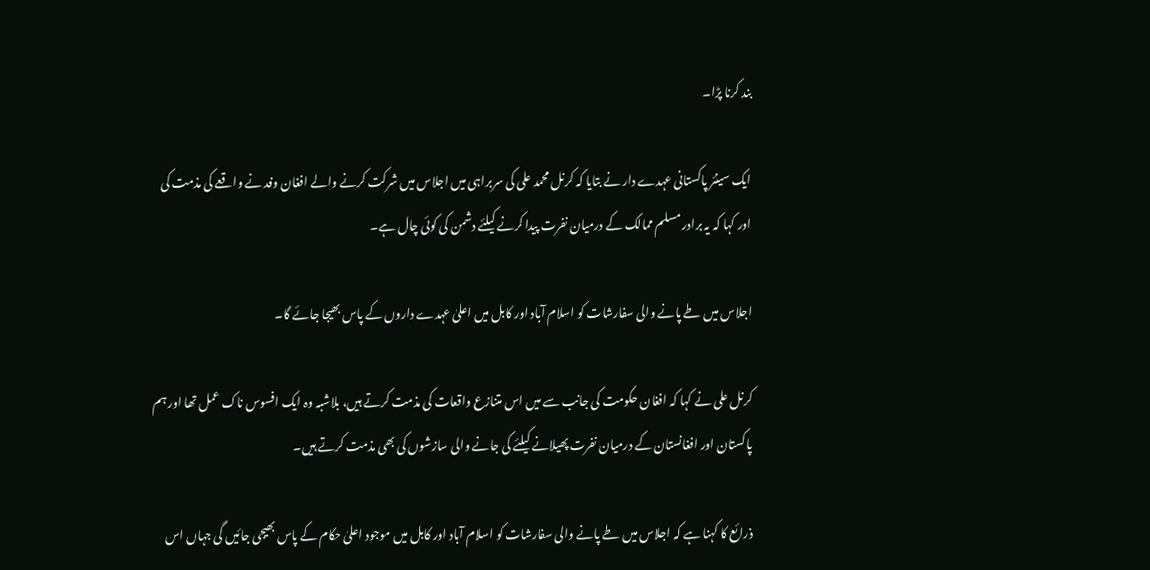بند کرنا پڑا۔

ایک سینئر پاکستانی عہدے دار نے بتایا کہ کرنل محمد علی کی سربراہی میں اجلاس میں شرکت کرنے والے افغان وفد نے واقعے کی مذمت کی اور کہا کہ یہ برادر مسلم ممالک کے درمیان نفرت پیدا کرنے کیلئے دشمن کی کوئی چال ہے۔

اجلاس میں طے پانے والی سفارشات کو اسلام آباد اور کابل میں اعلیٰ عہدے داروں کے پاس بھیجا جائے گا۔

کرنل علی نے کہا کہ افغان حکومت کی جانب سے میں اس متنازع واقعات کی مذمت کرتے ہیں، بلاشبہ وہ ایک افسوس ناک عمل تھا اور ہم پاکستان اور افغانستان کے درمیان نفرت پھیلانے کیلئے کی جانے والی سازشوں کی بھی مذمت کرتے ہیں۔

ذرائع کا کہنا ہے کہ اجلاس میں طے پانے والی سفارشات کو اسلام آباد اور کابل میں موجود اعلیٰ حکام کے پاس بھیجی جائیں گی جہاں اس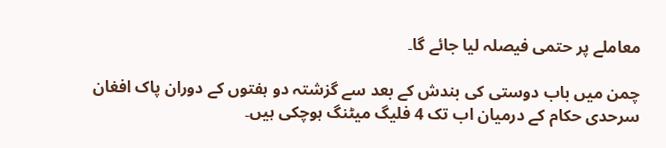معاملے پر حتمی فیصلہ لیا جائے گا۔

چمن میں باب دوستی کی بندش کے بعد سے گزشتہ دو ہفتوں کے دوران پاک افغان سرحدی حکام کے درمیان اب تک 4 فلیگ میٹنگ ہوچکی ہیں۔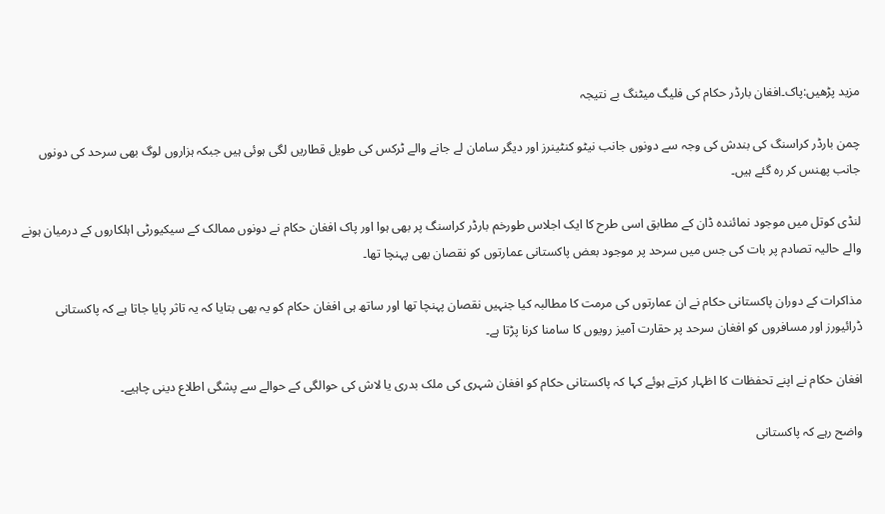مزید پڑھیں:پاک۔افغان بارڈر حکام کی فلیگ میٹنگ بے نتیجہ

چمن بارڈر کراسنگ کی بندش کی وجہ سے دونوں جانب نیٹو کنٹینرز اور دیگر سامان لے جانے والے ٹرکس کی طویل قطاریں لگی ہوئی ہیں جبکہ ہزاروں لوگ بھی سرحد کی دونوں جانب پھنس کر رہ گئے ہیں۔

لنڈی کوتل میں موجود نمائندہ ڈان کے مطابق اسی طرح کا ایک اجلاس طورخم بارڈر کراسنگ پر بھی ہوا اور پاک افغان حکام نے دونوں ممالک کے سیکیورٹی اہلکاروں کے درمیان ہونے والے حالیہ تصادم پر بات کی جس میں سرحد پر موجود بعض پاکستانی عمارتوں کو نقصان بھی پہنچا تھا۔

مذاکرات کے دوران پاکستانی حکام نے ان عمارتوں کی مرمت کا مطالبہ کیا جنہیں نقصان پہنچا تھا اور ساتھ ہی افغان حکام کو یہ بھی بتایا کہ یہ تاثر پایا جاتا ہے کہ پاکستانی ڈرائیورز اور مسافروں کو افغان سرحد پر حقارت آمیز رویوں کا سامنا کرنا پڑتا ہے۔

افغان حکام نے اپنے تحفظات کا اظہار کرتے ہوئے کہا کہ پاکستانی حکام کو افغان شہری کی ملک بدری یا لاش کی حوالگی کے حوالے سے پشگی اطلاع دینی چاہیے۔

واضح رہے کہ پاکستانی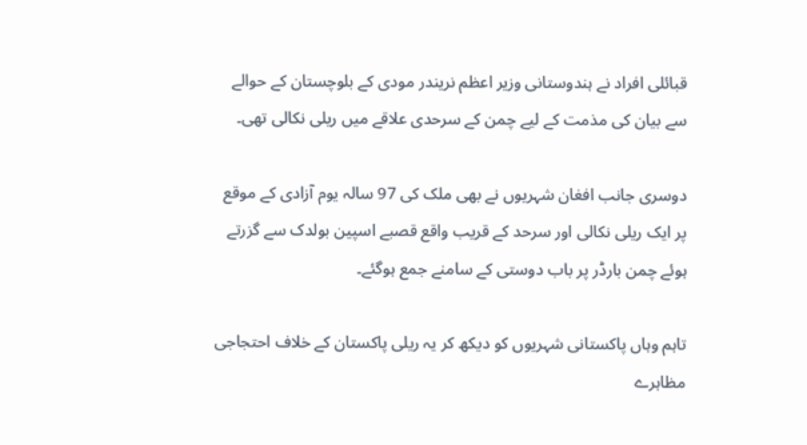قبائلی افراد نے ہندوستانی وزیر اعظم نریندر مودی کے بلوچستان کے حوالے سے بیان کی مذمت کے لیے چمن کے سرحدی علاقے میں ریلی نکالی تھی۔

دوسری جانب افغان شہریوں نے بھی ملک کی 97 سالہ یوم آزادی کے موقع پر ایک ریلی نکالی اور سرحد کے قریب واقع قصبے اسپین بولدک سے گزرتے ہوئے چمن بارڈر پر باب دوستی کے سامنے جمع ہوگئے۔

تاہم وہاں پاکستانی شہریوں کو دیکھ کر یہ ریلی پاکستان کے خلاف احتجاجی مظاہرے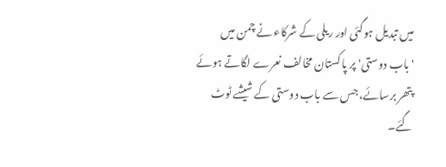میں تبدیل ہوگئی اور ریلی کے شرکاء نے چمن میں 'باب دوستی' پر پاکستان مخالف نعرے لگاتے ہوئے پتھر برسائے، جس سے باب دوستی کے شیشے ٹوٹ گئے۔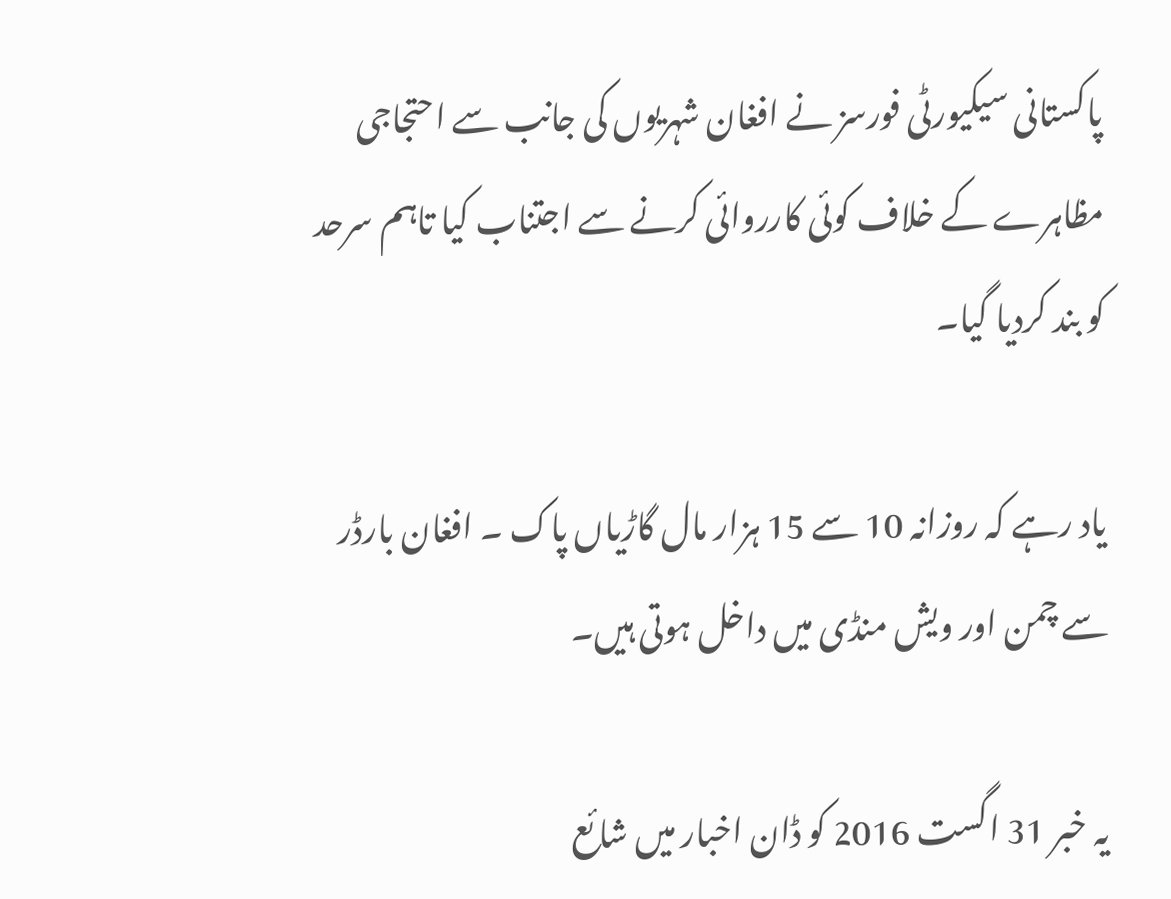پاکستانی سیکیورٹی فورسز نے افغان شہریوں کی جانب سے احتجاجی مظاہرے کے خلاف کوئی کارروائی کرنے سے اجتناب کیا تاہم سرحد کو بند کردیا گیا۔

یاد رہے کہ روزانہ 10 سے 15 ہزار مال گاڑیاں پاک ۔ افغان بارڈر سے چمن اور ویش منڈی میں داخل ہوتی ہیں۔

یہ خبر 31 اگست 2016 کو ڈان اخبار میں شائع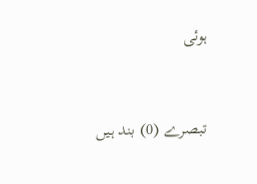ہوئی


تبصرے (0) بند ہیں